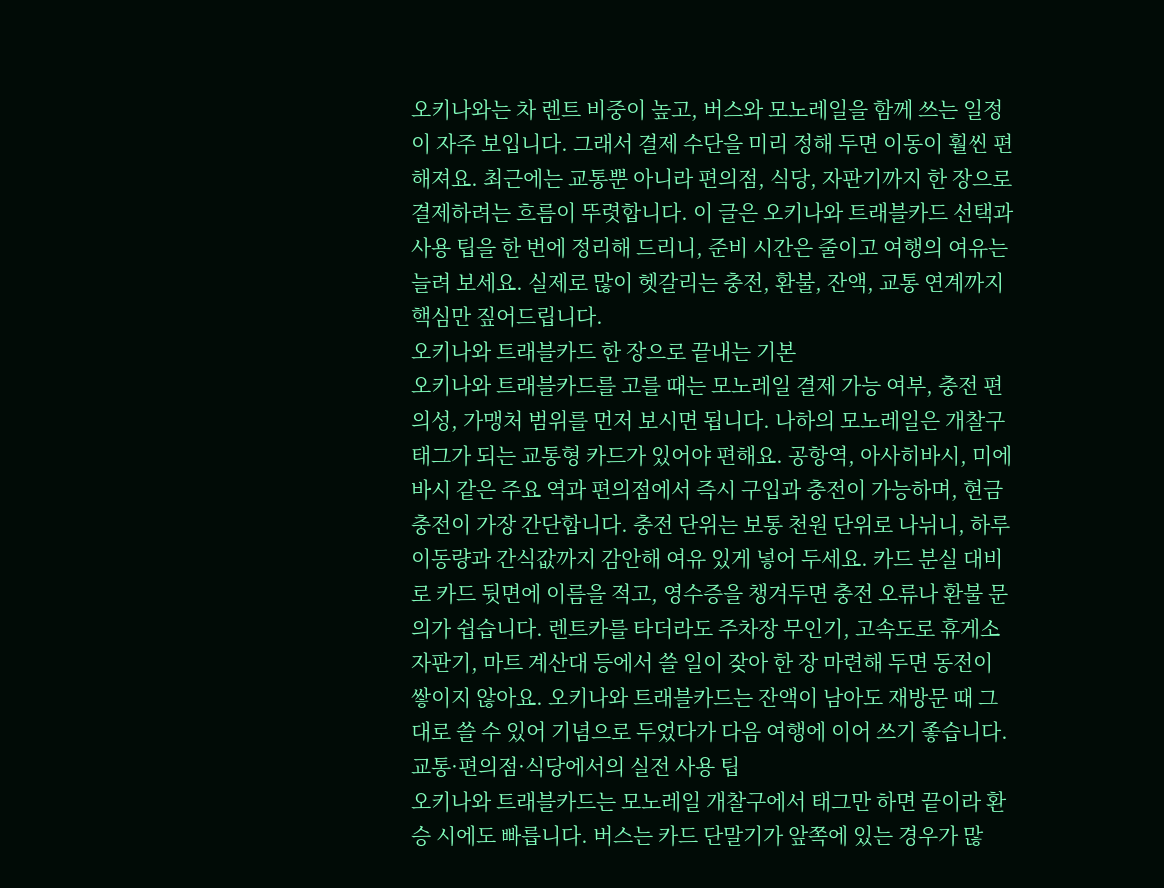오키나와는 차 렌트 비중이 높고, 버스와 모노레일을 함께 쓰는 일정이 자주 보입니다. 그래서 결제 수단을 미리 정해 두면 이동이 훨씬 편해져요. 최근에는 교통뿐 아니라 편의점, 식당, 자판기까지 한 장으로 결제하려는 흐름이 뚜렷합니다. 이 글은 오키나와 트래블카드 선택과 사용 팁을 한 번에 정리해 드리니, 준비 시간은 줄이고 여행의 여유는 늘려 보세요. 실제로 많이 헷갈리는 충전, 환불, 잔액, 교통 연계까지 핵심만 짚어드립니다.
오키나와 트래블카드 한 장으로 끝내는 기본
오키나와 트래블카드를 고를 때는 모노레일 결제 가능 여부, 충전 편의성, 가맹처 범위를 먼저 보시면 됩니다. 나하의 모노레일은 개찰구 태그가 되는 교통형 카드가 있어야 편해요. 공항역, 아사히바시, 미에바시 같은 주요 역과 편의점에서 즉시 구입과 충전이 가능하며, 현금 충전이 가장 간단합니다. 충전 단위는 보통 천원 단위로 나뉘니, 하루 이동량과 간식값까지 감안해 여유 있게 넣어 두세요. 카드 분실 대비로 카드 뒷면에 이름을 적고, 영수증을 챙겨두면 충전 오류나 환불 문의가 쉽습니다. 렌트카를 타더라도 주차장 무인기, 고속도로 휴게소 자판기, 마트 계산대 등에서 쓸 일이 잦아 한 장 마련해 두면 동전이 쌓이지 않아요. 오키나와 트래블카드는 잔액이 남아도 재방문 때 그대로 쓸 수 있어 기념으로 두었다가 다음 여행에 이어 쓰기 좋습니다.
교통·편의점·식당에서의 실전 사용 팁
오키나와 트래블카드는 모노레일 개찰구에서 태그만 하면 끝이라 환승 시에도 빠릅니다. 버스는 카드 단말기가 앞쪽에 있는 경우가 많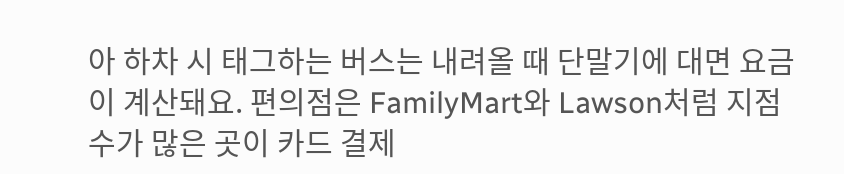아 하차 시 태그하는 버스는 내려올 때 단말기에 대면 요금이 계산돼요. 편의점은 FamilyMart와 Lawson처럼 지점 수가 많은 곳이 카드 결제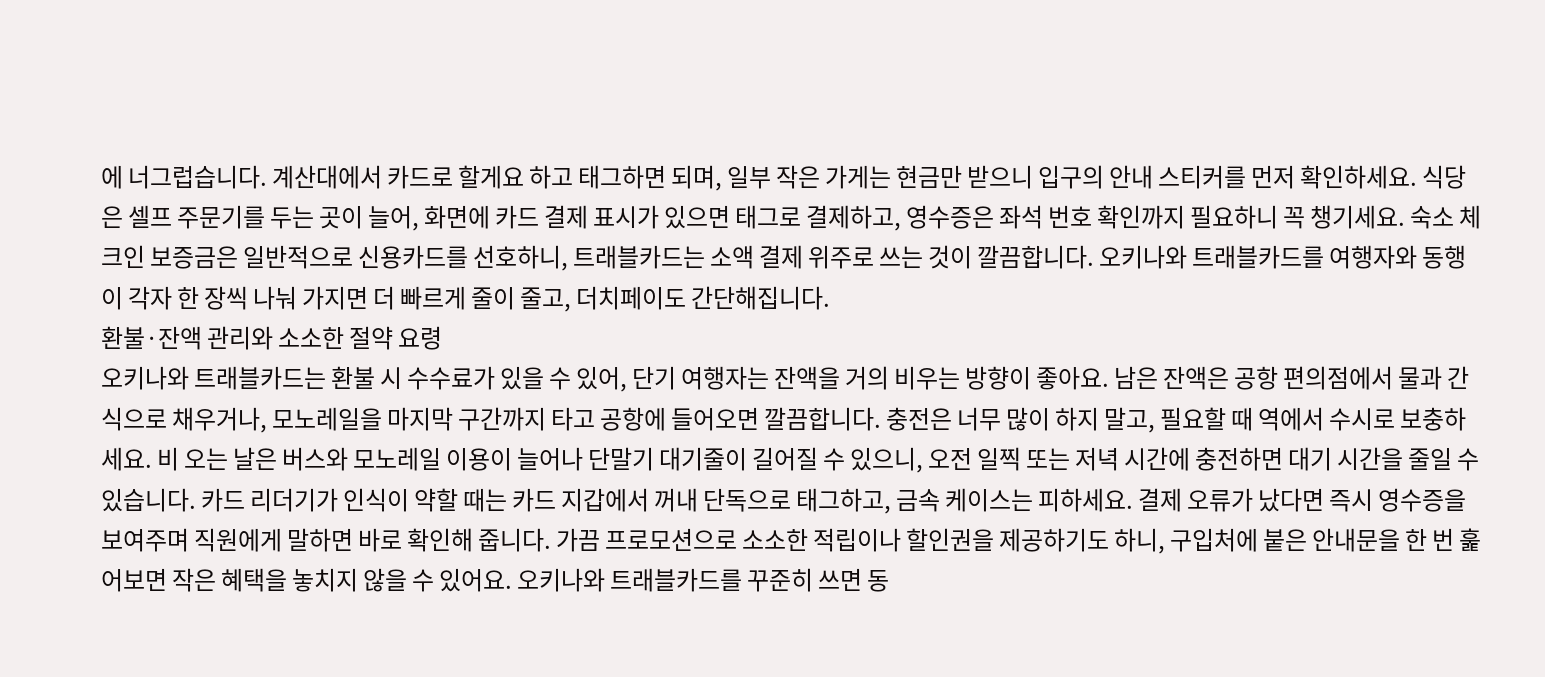에 너그럽습니다. 계산대에서 카드로 할게요 하고 태그하면 되며, 일부 작은 가게는 현금만 받으니 입구의 안내 스티커를 먼저 확인하세요. 식당은 셀프 주문기를 두는 곳이 늘어, 화면에 카드 결제 표시가 있으면 태그로 결제하고, 영수증은 좌석 번호 확인까지 필요하니 꼭 챙기세요. 숙소 체크인 보증금은 일반적으로 신용카드를 선호하니, 트래블카드는 소액 결제 위주로 쓰는 것이 깔끔합니다. 오키나와 트래블카드를 여행자와 동행이 각자 한 장씩 나눠 가지면 더 빠르게 줄이 줄고, 더치페이도 간단해집니다.
환불·잔액 관리와 소소한 절약 요령
오키나와 트래블카드는 환불 시 수수료가 있을 수 있어, 단기 여행자는 잔액을 거의 비우는 방향이 좋아요. 남은 잔액은 공항 편의점에서 물과 간식으로 채우거나, 모노레일을 마지막 구간까지 타고 공항에 들어오면 깔끔합니다. 충전은 너무 많이 하지 말고, 필요할 때 역에서 수시로 보충하세요. 비 오는 날은 버스와 모노레일 이용이 늘어나 단말기 대기줄이 길어질 수 있으니, 오전 일찍 또는 저녁 시간에 충전하면 대기 시간을 줄일 수 있습니다. 카드 리더기가 인식이 약할 때는 카드 지갑에서 꺼내 단독으로 태그하고, 금속 케이스는 피하세요. 결제 오류가 났다면 즉시 영수증을 보여주며 직원에게 말하면 바로 확인해 줍니다. 가끔 프로모션으로 소소한 적립이나 할인권을 제공하기도 하니, 구입처에 붙은 안내문을 한 번 훑어보면 작은 혜택을 놓치지 않을 수 있어요. 오키나와 트래블카드를 꾸준히 쓰면 동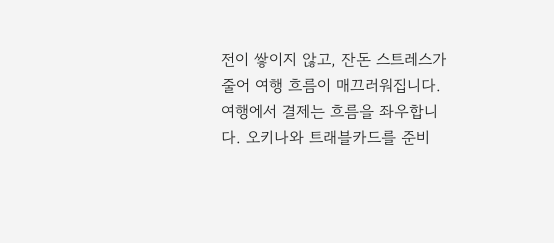전이 쌓이지 않고, 잔돈 스트레스가 줄어 여행 흐름이 매끄러워집니다.
여행에서 결제는 흐름을 좌우합니다. 오키나와 트래블카드를 준비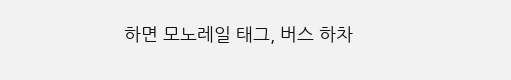하면 모노레일 태그, 버스 하차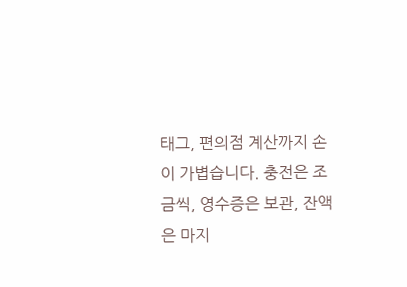태그, 편의점 계산까지 손이 가볍습니다. 충전은 조금씩, 영수증은 보관, 잔액은 마지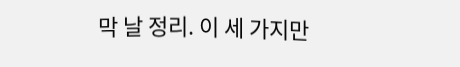막 날 정리. 이 세 가지만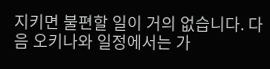지키면 불편할 일이 거의 없습니다. 다음 오키나와 일정에서는 가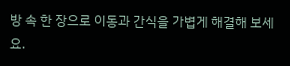방 속 한 장으로 이동과 간식을 가볍게 해결해 보세요.